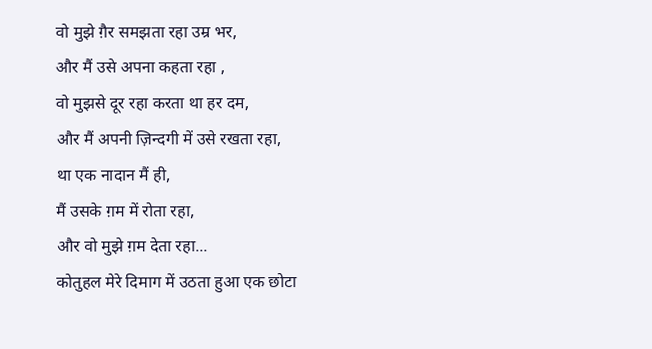वो मुझे ग़ैर समझता रहा उम्र भर,
और मैं उसे अपना कहता रहा ,
वो मुझसे दूर रहा करता था हर दम,
और मैं अपनी ज़िन्दगी में उसे रखता रहा,
था एक नादान मैं ही,
मैं उसके ग़म में रोता रहा,
और वो मुझे ग़म देता रहा...
कोतुहल मेरे दिमाग में उठता हुआ एक छोटा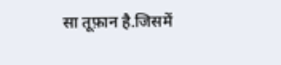सा तूफ़ान है.जिसमें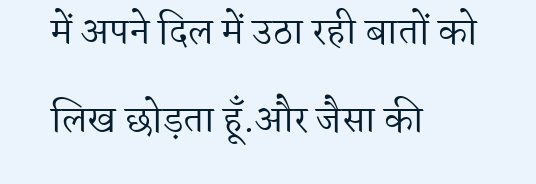में अपने दिल में उठा रही बातों को लिख छोड़ता हूँ.और जैसा की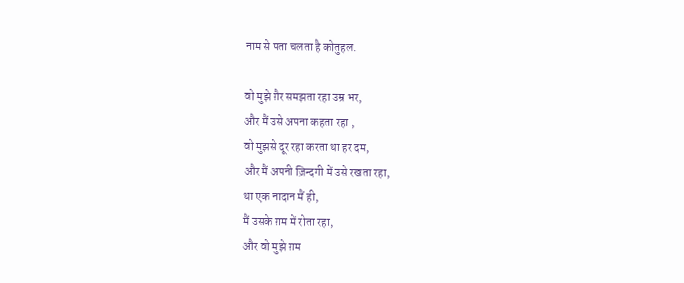नाम से पता चलता है कोतुहल.

वो मुझे ग़ैर समझता रहा उम्र भर,
और मैं उसे अपना कहता रहा ,
वो मुझसे दूर रहा करता था हर दम,
और मैं अपनी ज़िन्दगी में उसे रखता रहा,
था एक नादान मैं ही,
मैं उसके ग़म में रोता रहा,
और वो मुझे ग़म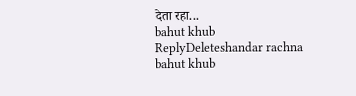देता रहा...
bahut khub
ReplyDeleteshandar rachna
bahut khub